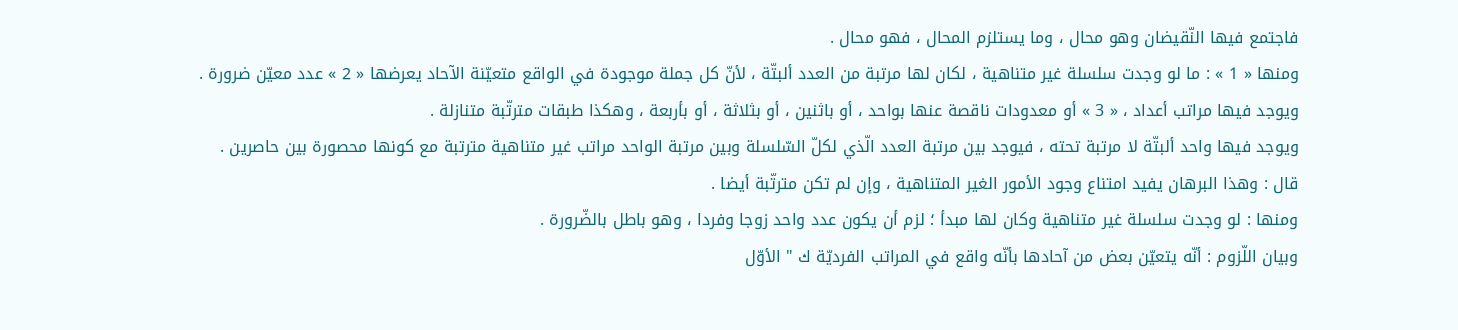فاجتمع فيها النّقيضان وهو محال ، وما يستلزم المحال ، فهو محال .
ومنها « 1 » : ما لو وجدت سلسلة غير متناهية ، لكان لها مرتبة من العدد ألبتّة ، لأنّ كل جملة موجودة في الواقع متعيّنة الآحاد يعرضها « 2 » عدد معيّن ضرورة .
ويوجد فيها مراتب أعداد ، « 3 » أو معدودات ناقصة عنها بواحد ، أو باثنين ، أو بثلاثة ، أو بأربعة ، وهكذا طبقات مترتّبة متنازلة .
ويوجد فيها واحد ألبتّة لا مرتبة تحته ، فيوجد بين مرتبة العدد الّذي لكلّ السّلسلة وبين مرتبة الواحد مراتب غير متناهية مترتبة مع كونها محصورة بين حاصرين .
قال : وهذا البرهان يفيد امتناع وجود الأمور الغير المتناهية ، وإن لم تكن مترتّبة أيضا .
ومنها : لو وجدت سلسلة غير متناهية وكان لها مبدأ ؛ لزم أن يكون عدد واحد زوجا وفردا ، وهو باطل بالضّرورة .
وبيان اللّزوم : أنّه يتعيّن بعض من آحادها بأنّه واقع في المراتب الفرديّة ك " الأوّل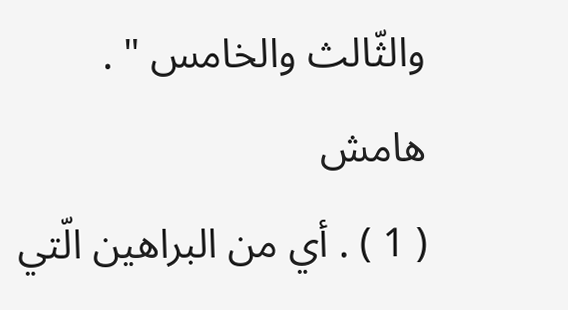والثّالث والخامس " .
هامش
( 1 ) . أي من البراهين الّتي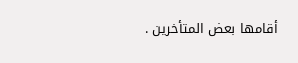أقامها بعض المتأخرين .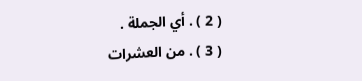( 2 ) . أي الجملة .
( 3 ) . من العشرات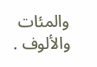والمئات والألوف .